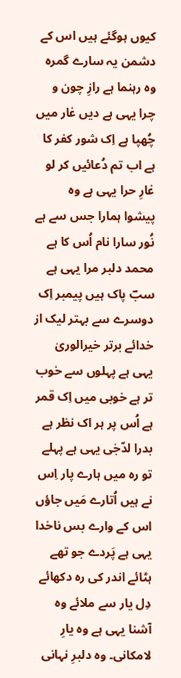کیوں ہوگئے ہیں اس کے دشمن یہ سارے گمرہ وہ رہنما ہے رازِ چون و چرا یہی ہے دیں غار میں چُھپا ہے اِک شور کفر کا ہے اب تم دُعائیں کر لو غارِ حرا یہی ہے وہ پیشوا ہمارا جس سے ہے نُور سارا نام اُس کا ہے محمد دلبر مرا یہی ہے سبؔ پاک ہیں پیمبر اِک دوسرے سے بہتر لیک از خدائے برتر خیرالوریٰ یہی ہے پہلوں سے خوب تر ہے خوبی میں اِک قمر ہے اُس پر ہر اک نظر ہے بدرا لدّجٰی یہی ہے پہلے تو رہ میں ہارے پار اِس نے ہیں اُتارے مَیں جاؤں اس کے وارے بس ناخدا یہی ہے پَردے جو تھے ہٹائے اندر کی رہ دکھائے دِل یار سے ملائے وہ آشنا یہی ہے وہ یارِ لامکانی۔ وہ دلبرِ نہانی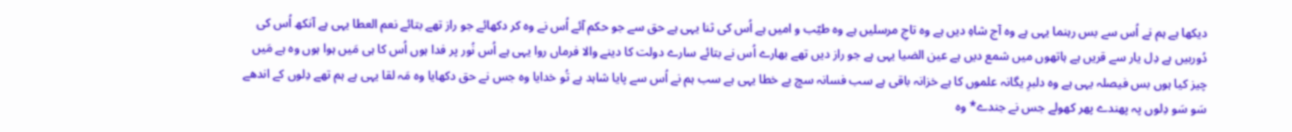دیکھا ہے ہم نے اُس سے بس رہنما یہی ہے وہ آج شاہِ دیں ہے وہ تاجِ مرسلیں ہے وہ طیّب و امیں ہے اُس کی ثنا یہی ہے حق سے جو حکم آئے اُس نے وہ کر دکھائے جو راز تھے بتائے نعم العطا یہی ہے آنکھ اُس کی دُوربیں ہے دِل یار سے قریں ہے ہاتھوں میں شمع دیں ہے عین الضیا یہی ہے جو راز دیں تھے بھارے اُس نے بتائے سارے دولت کا دینے والا فرماں روا یہی ہے اُس نُور پر فدا ہوں اُس کا ہی مَیں ہوا ہوں وہ ہے مَیں چیز کیا ہوں بس فیصلہ یہی ہے وہ دلبرِ یگانہ علموں کا ہے خزانہ باقی ہے سب فسانہ سچ بے خطا یہی ہے سب ہم نے اُس سے پایا شاہد ہے تُو خدایا وہ جس نے حق دکھایا وہ مَہ لقا یہی ہے ہم تھے دِلوں کے اندھے سَو سَو دِلوں پہ پھندے پھر کھولے جس نے جندے* وہ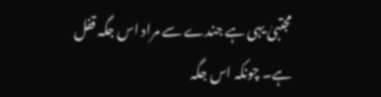مجتبیٰ یہی ہے جندے سے مراد اس جگہ قفل ہے۔ چونکہ اس جگہ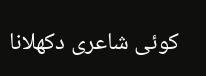کوئی شاعری دکھلانا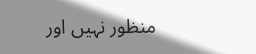منظور نہیں اور